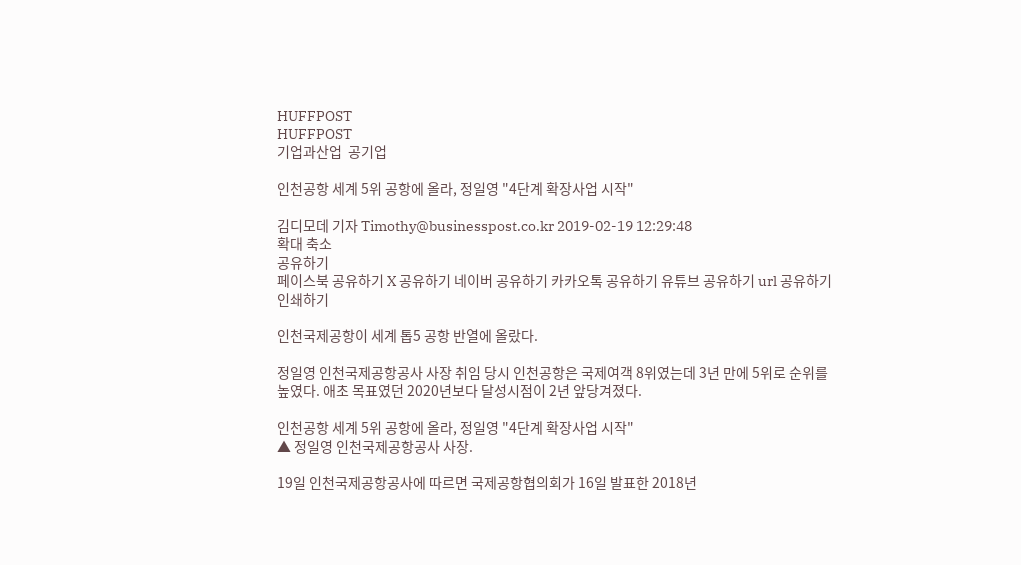HUFFPOST
HUFFPOST
기업과산업  공기업

인천공항 세계 5위 공항에 올라, 정일영 "4단계 확장사업 시작"

김디모데 기자 Timothy@businesspost.co.kr 2019-02-19 12:29:48
확대 축소
공유하기
페이스북 공유하기 X 공유하기 네이버 공유하기 카카오톡 공유하기 유튜브 공유하기 url 공유하기 인쇄하기

인천국제공항이 세계 톱5 공항 반열에 올랐다.

정일영 인천국제공항공사 사장 취임 당시 인천공항은 국제여객 8위였는데 3년 만에 5위로 순위를 높였다. 애초 목표였던 2020년보다 달성시점이 2년 앞당겨졌다.

인천공항 세계 5위 공항에 올라, 정일영 "4단계 확장사업 시작"
▲ 정일영 인천국제공항공사 사장.

19일 인천국제공항공사에 따르면 국제공항협의회가 16일 발표한 2018년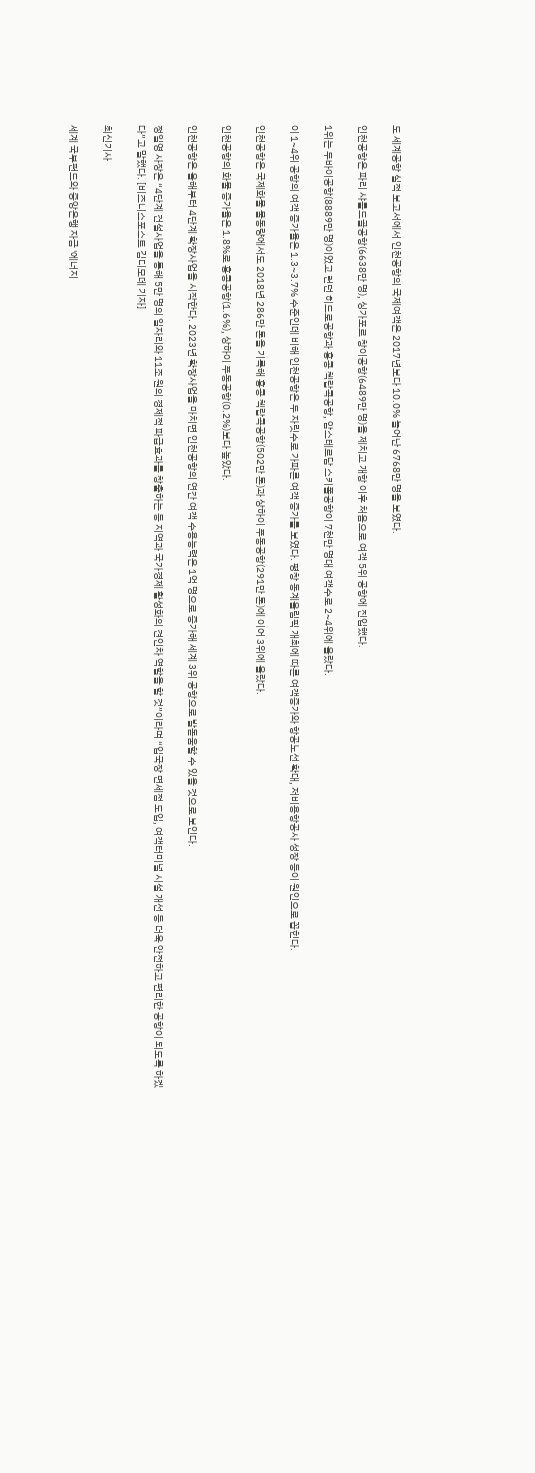도 세계공항 실적 보고서에서 인천공항의 국제여객은 2017년보다 10.0% 늘어난 6768만 명을 보였다.

인천공항은 파리 샤를드골공항(6638만 명), 싱가포르 창이공항(6489만 명)을 제치고 개항 이후 처음으로 여객 5위 공항에 진입했다.

1위는 두바이공항(8889만 명)이었고 런던 히드로공항과 홍콩 첵랍콕공항, 암스테르담 스키폴공항이 7천만 명대 여객수로 2~4위에 올랐다.

이 1~4위 공항의 여객 증가율은 1.3~3.7% 수준인데 비해 인천공항은 두 자릿수로 가파른 여객 증가를 보였다. 평창 동계올림픽 개최에 따른 여객증가와 항공노선 확대, 저비용항공사 성장 등이 원인으로 꼽힌다.

인천공항은 국제화물 물동량에서도 2018년 286만 톤을 기록해 홍콩 첵랍콕공항(502만 톤)과 상하이 푸동공항(291만 톤)에 이어 3위에 올랐다.

인천공항의 화물 증가율은 1.8%로 홍콩공항(1.6%), 상하이 푸동공항(0.2%)보다 높았다.

인천공항은 올해부터 4단계 확장사업을 시작한다. 2023년 확장사업을 마치면 인천공항의 연간 여객 수용능력은 1억 명으로 증가해 세계 3위 공항으로 발돋움할 수 있을 것으로 보인다.

정일영 사장은 “4단계 건설사업을 통해 5만 명의 일자리와 11조 원의 경제적 파급효과를 창출하는 등 지역과 국가경제 활성화의 견인차 역할을 할 것”이라며 “입국장 면세점 도입, 여객터미널 시설 개선 등 더욱 안전하고 편리한 공항이 되도록 하겠다”고 말했다. [비즈니스포스트 김디모데 기자]

최신기사

세계 국부펀드와 중앙은행 자금 '에너지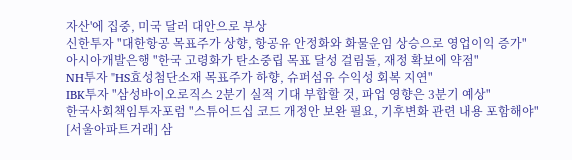자산'에 집중, 미국 달러 대안으로 부상
신한투자 "대한항공 목표주가 상향, 항공유 안정화와 화물운임 상승으로 영업이익 증가"
아시아개발은행 "한국 고령화가 탄소중립 목표 달성 걸림돌, 재정 확보에 약점"
NH투자 "HS효성첨단소재 목표주가 하향, 슈퍼섬유 수익성 회복 지연"
IBK투자 "삼성바이오로직스 2분기 실적 기대 부합할 것, 파업 영향은 3분기 예상"
한국사회책임투자포럼 "스튜어드십 코드 개정안 보완 필요, 기후변화 관련 내용 포함해야"
[서울아파트거래] 삼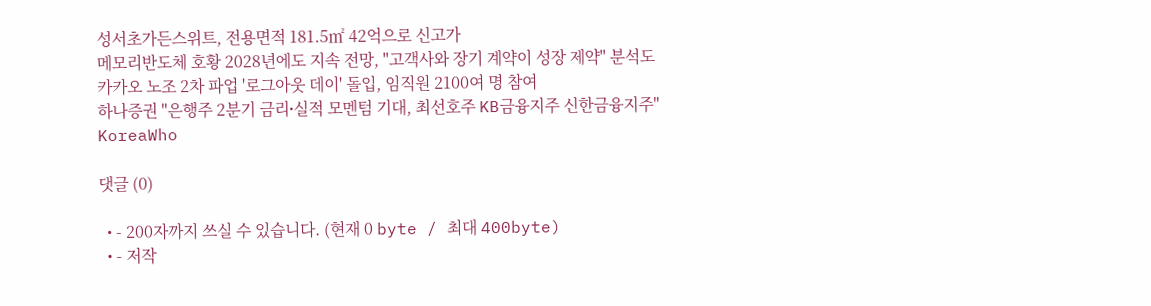성서초가든스위트, 전용면적 181.5㎡ 42억으로 신고가
메모리반도체 호황 2028년에도 지속 전망, "고객사와 장기 계약이 성장 제약" 분석도
카카오 노조 2차 파업 '로그아웃 데이' 돌입, 임직원 2100여 명 참여
하나증권 "은행주 2분기 금리ᐧ실적 모멘텀 기대, 최선호주 KB금융지주 신한금융지주"
KoreaWho

댓글 (0)

  • - 200자까지 쓰실 수 있습니다. (현재 0 byte / 최대 400byte)
  • - 저작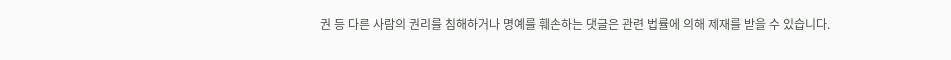권 등 다른 사람의 권리를 침해하거나 명예를 훼손하는 댓글은 관련 법률에 의해 제재를 받을 수 있습니다.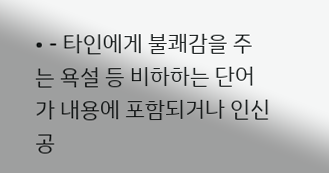• - 타인에게 불쾌감을 주는 욕설 등 비하하는 단어가 내용에 포함되거나 인신공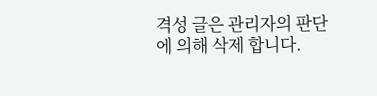격성 글은 관리자의 판단에 의해 삭제 합니다.